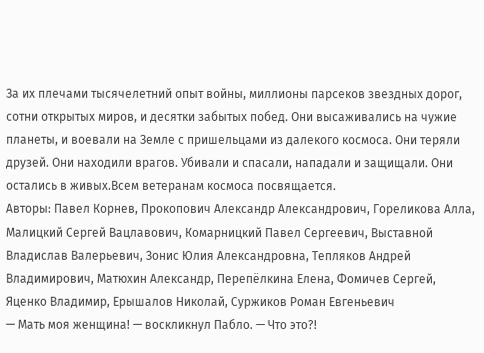За их плечами тысячелетний опыт войны, миллионы парсеков звездных дорог, сотни открытых миров, и десятки забытых побед. Они высаживались на чужие планеты, и воевали на Земле с пришельцами из далекого космоса. Они теряли друзей. Они находили врагов. Убивали и спасали, нападали и защищали. Они остались в живых.Всем ветеранам космоса посвящается.
Авторы: Павел Корнев, Прокопович Александр Александрович, Гореликова Алла, Малицкий Сергей Вацлавович, Комарницкий Павел Сергеевич, Выставной Владислав Валерьевич, Зонис Юлия Александровна, Тепляков Андрей Владимирович, Матюхин Александр, Перепёлкина Елена, Фомичев Сергей, Яценко Владимир, Ерышалов Николай, Суржиков Роман Евгеньевич
— Мать моя женщина! — воскликнул Пабло. — Что это?!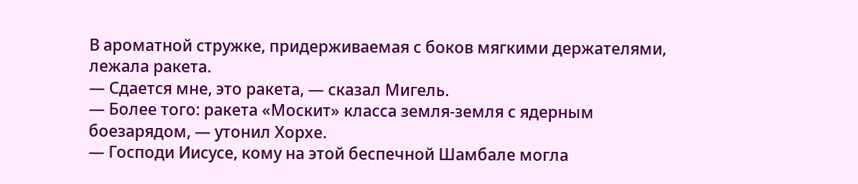В ароматной стружке, придерживаемая с боков мягкими держателями, лежала ракета.
— Сдается мне, это ракета, — сказал Мигель.
— Более того: ракета «Москит» класса земля-земля с ядерным боезарядом, — утонил Хорхе.
— Господи Иисусе, кому на этой беспечной Шамбале могла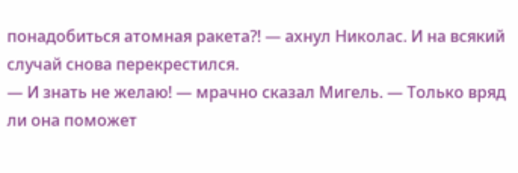понадобиться атомная ракета?! — ахнул Николас. И на всякий случай снова перекрестился.
— И знать не желаю! — мрачно сказал Мигель. — Только вряд ли она поможет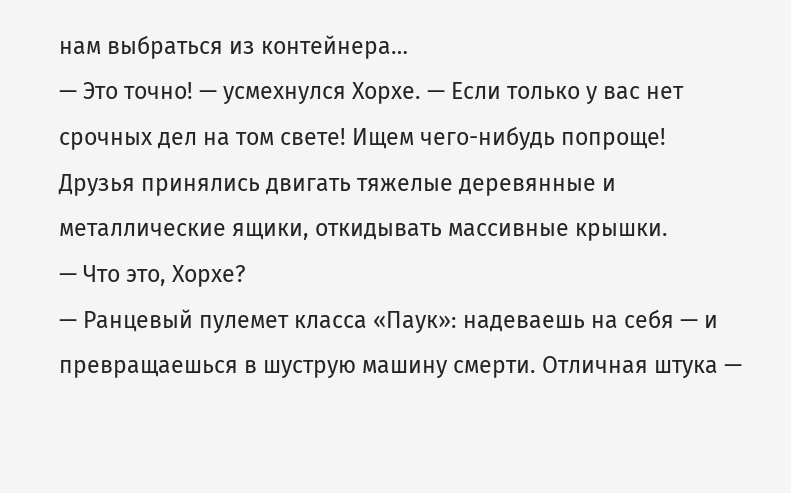нам выбраться из контейнера…
— Это точно! — усмехнулся Хорхе. — Если только у вас нет срочных дел на том свете! Ищем чего-нибудь попроще!
Друзья принялись двигать тяжелые деревянные и металлические ящики, откидывать массивные крышки.
— Что это, Хорхе?
— Ранцевый пулемет класса «Паук»: надеваешь на себя — и превращаешься в шуструю машину смерти. Отличная штука —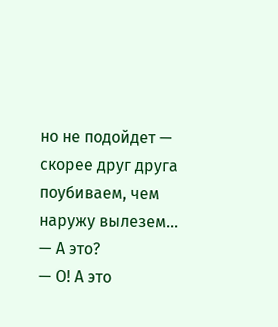но не подойдет — скорее друг друга поубиваем, чем наружу вылезем…
— А это?
— О! А это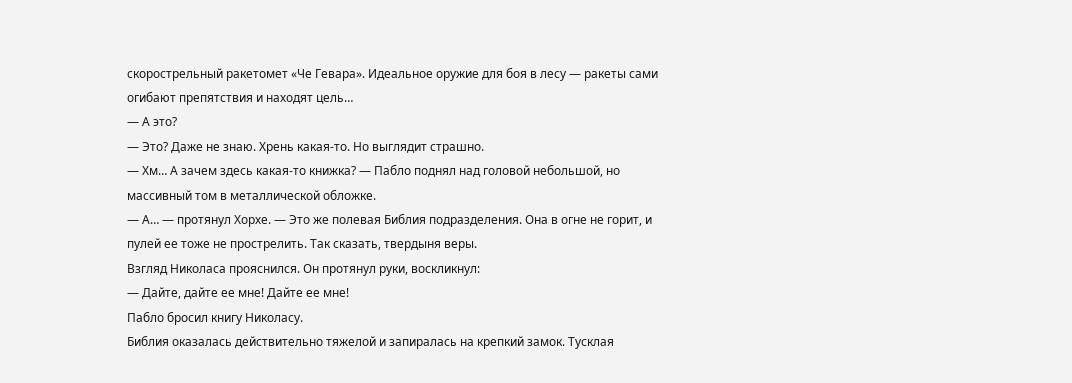скорострельный ракетомет «Че Гевара». Идеальное оружие для боя в лесу — ракеты сами огибают препятствия и находят цель…
— А это?
— Это? Даже не знаю. Хрень какая-то. Но выглядит страшно.
— Хм… А зачем здесь какая-то книжка? — Пабло поднял над головой небольшой, но массивный том в металлической обложке.
— А… — протянул Хорхе. — Это же полевая Библия подразделения. Она в огне не горит, и пулей ее тоже не прострелить. Так сказать, твердыня веры.
Взгляд Николаса прояснился. Он протянул руки, воскликнул:
— Дайте, дайте ее мне! Дайте ее мне!
Пабло бросил книгу Николасу.
Библия оказалась действительно тяжелой и запиралась на крепкий замок. Тусклая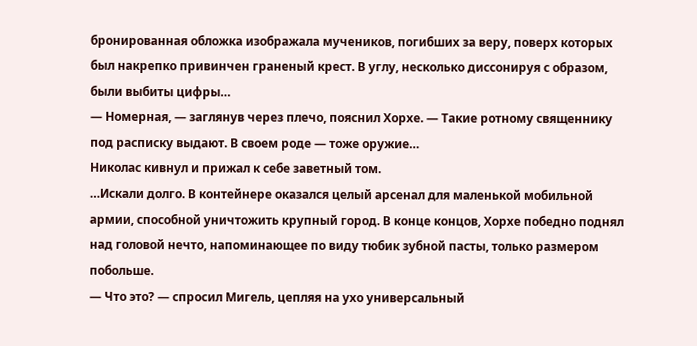бронированная обложка изображала мучеников, погибших за веру, поверх которых был накрепко привинчен граненый крест. В углу, несколько диссонируя с образом, были выбиты цифры…
— Номерная, — заглянув через плечо, пояснил Хорхе. — Такие ротному священнику под расписку выдают. В своем роде — тоже оружие…
Николас кивнул и прижал к себе заветный том.
…Искали долго. В контейнере оказался целый арсенал для маленькой мобильной армии, способной уничтожить крупный город. В конце концов, Хорхе победно поднял над головой нечто, напоминающее по виду тюбик зубной пасты, только размером побольше.
— Что это? — спросил Мигель, цепляя на ухо универсальный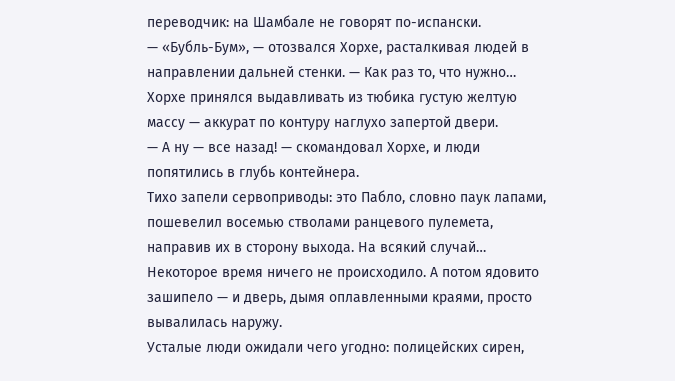переводчик: на Шамбале не говорят по-испански.
— «Бубль-Бум», — отозвался Хорхе, расталкивая людей в направлении дальней стенки. — Как раз то, что нужно…
Хорхе принялся выдавливать из тюбика густую желтую массу — аккурат по контуру наглухо запертой двери.
— А ну — все назад! — скомандовал Хорхе, и люди попятились в глубь контейнера.
Тихо запели сервоприводы: это Пабло, словно паук лапами, пошевелил восемью стволами ранцевого пулемета, направив их в сторону выхода. На всякий случай…
Некоторое время ничего не происходило. А потом ядовито зашипело — и дверь, дымя оплавленными краями, просто вывалилась наружу.
Усталые люди ожидали чего угодно: полицейских сирен,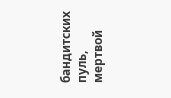бандитских пуль, мертвой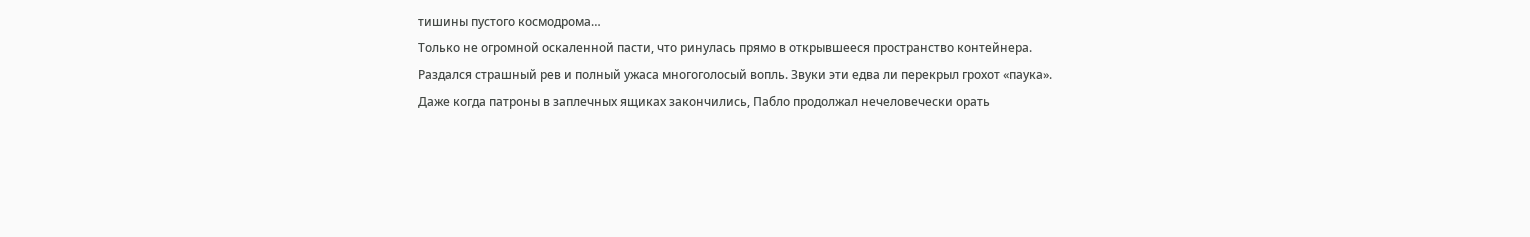тишины пустого космодрома…
Только не огромной оскаленной пасти, что ринулась прямо в открывшееся пространство контейнера.
Раздался страшный рев и полный ужаса многоголосый вопль. Звуки эти едва ли перекрыл грохот «паука».
Даже когда патроны в заплечных ящиках закончились, Пабло продолжал нечеловечески орать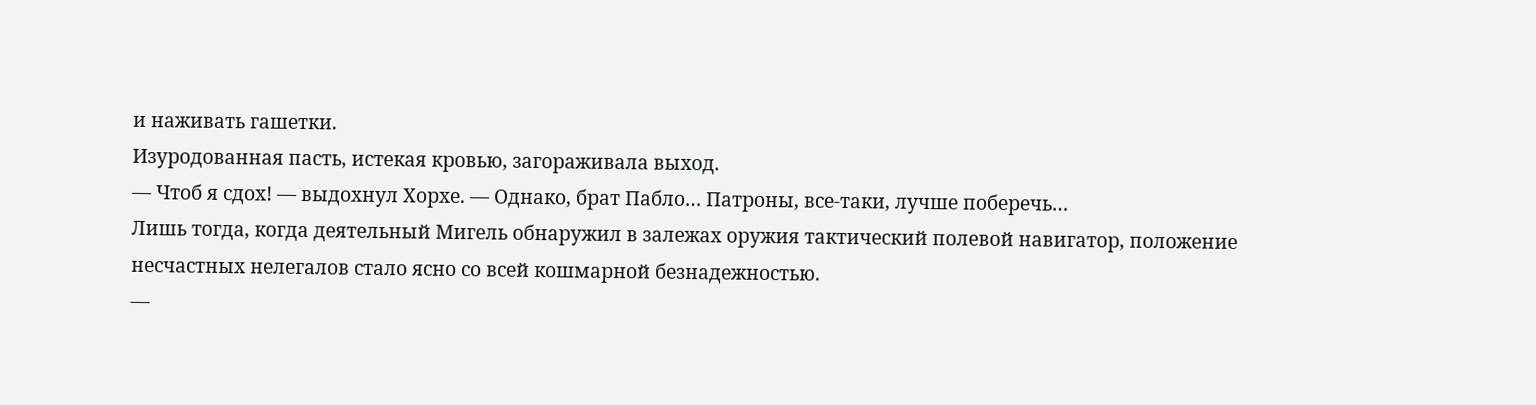и наживать гашетки.
Изуродованная пасть, истекая кровью, загораживала выход.
— Чтоб я сдох! — выдохнул Хорхе. — Однако, брат Пабло… Патроны, все-таки, лучше поберечь…
Лишь тогда, когда деятельный Мигель обнаружил в залежах оружия тактический полевой навигатор, положение несчастных нелегалов стало ясно со всей кошмарной безнадежностью.
—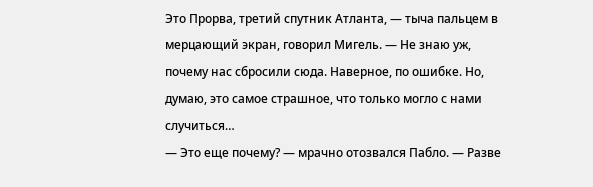Это Прорва, третий спутник Атланта, — тыча пальцем в мерцающий экран, говорил Мигель. — Не знаю уж, почему нас сбросили сюда. Наверное, по ошибке. Но, думаю, это самое страшное, что только могло с нами случиться…
— Это еще почему? — мрачно отозвался Пабло. — Разве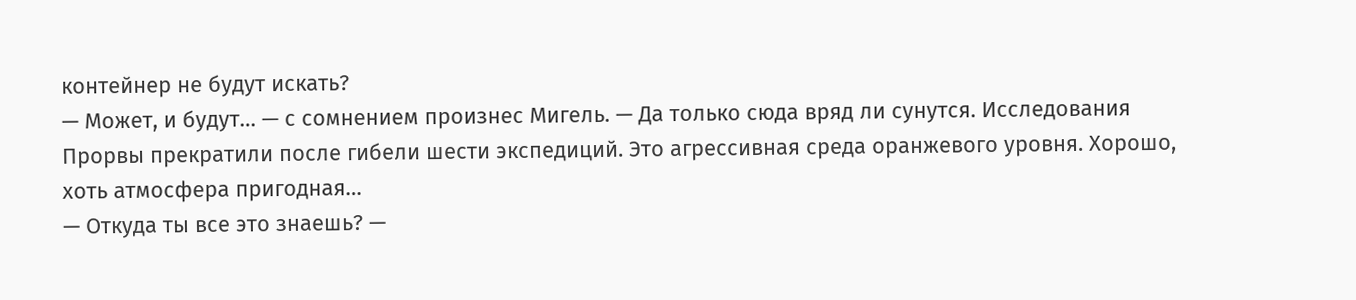контейнер не будут искать?
— Может, и будут… — с сомнением произнес Мигель. — Да только сюда вряд ли сунутся. Исследования Прорвы прекратили после гибели шести экспедиций. Это агрессивная среда оранжевого уровня. Хорошо, хоть атмосфера пригодная…
— Откуда ты все это знаешь? —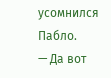усомнился Пабло.
— Да вот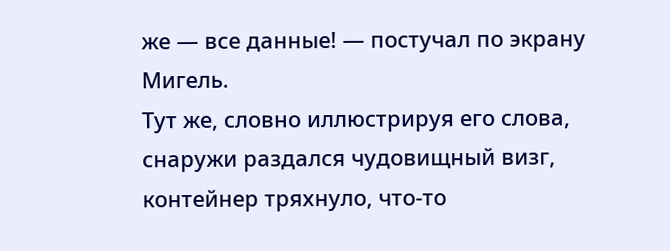же — все данные! — постучал по экрану Мигель.
Тут же, словно иллюстрируя его слова, снаружи раздался чудовищный визг, контейнер тряхнуло, что-то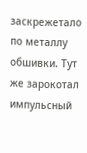заскрежетало по металлу обшивки. Тут же зарокотал импульсный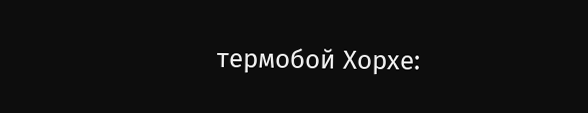термобой Хорхе: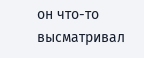он что-то высматривал